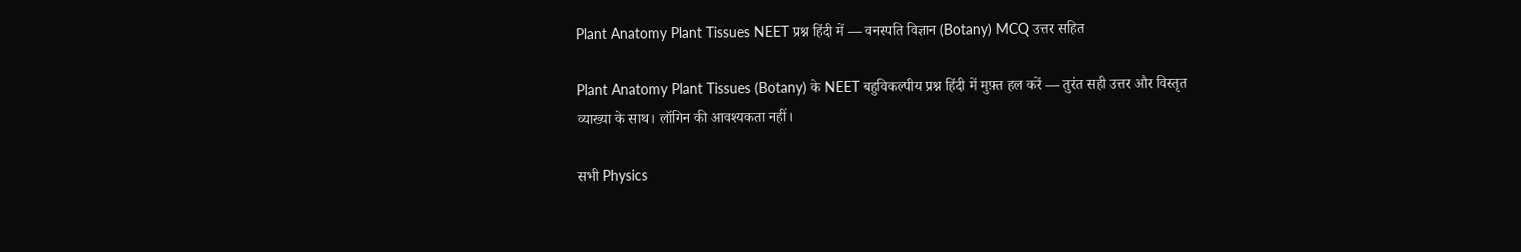Plant Anatomy Plant Tissues NEET प्रश्न हिंदी में — वनस्पति विज्ञान (Botany) MCQ उत्तर सहित

Plant Anatomy Plant Tissues (Botany) के NEET बहुविकल्पीय प्रश्न हिंदी में मुफ़्त हल करें — तुरंत सही उत्तर और विस्तृत व्याख्या के साथ। लॉगिन की आवश्यकता नहीं।

सभी Physics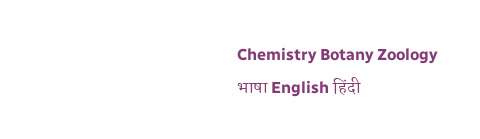Chemistry Botany Zoology
भाषा English हिंदी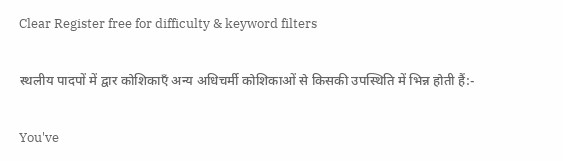Clear Register free for difficulty & keyword filters

स्थलीय पादपों में द्वार कोशिकाएँ अन्य अधिचर्मी कोशिकाओं से किसकी उपस्थिति में भिन्न होती हैं:-

You've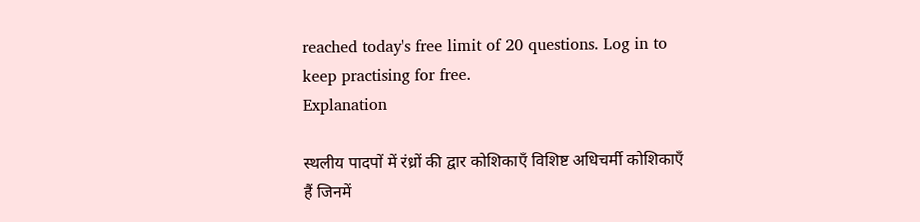reached today's free limit of 20 questions. Log in to keep practising for free.
Explanation

स्थलीय पादपों में रंध्रों की द्वार कोशिकाएँ विशिष्ट अधिचर्मी कोशिकाएँ हैं जिनमें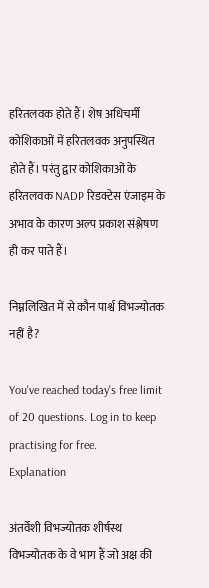हरितलवक होते हैं। शेष अधिचर्मी कोशिकाओं में हरितलवक अनुपस्थित होते हैं। परंतु द्वार कोशिकाओं के हरितलवक NADP रिडक्टेस एंजाइम के अभाव के कारण अल्प प्रकाश संश्लेषण ही कर पाते हैं।

निम्नलिखित में से कौन पार्श्व विभज्योतक नहीं है?

You've reached today's free limit of 20 questions. Log in to keep practising for free.
Explanation

अंतर्वेशी विभज्योतक शीर्षस्थ विभज्योतक के वे भाग हैं जो अक्ष की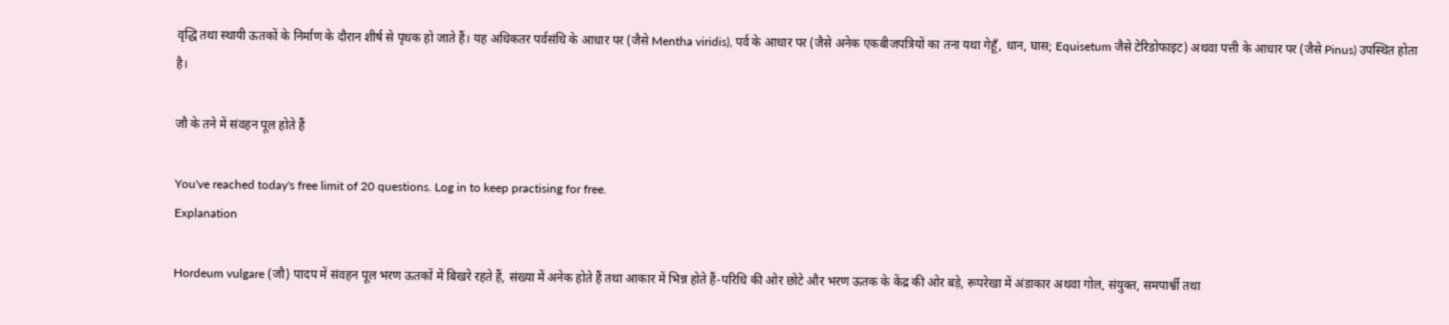वृद्धि तथा स्थायी ऊतकों के निर्माण के दौरान शीर्ष से पृथक हो जाते हैं। यह अधिकतर पर्वसंधि के आधार पर (जैसे Mentha viridis), पर्व के आधार पर (जैसे अनेक एकबीजपत्रियों का तना यथा गेहूँ, धान, घास; Equisetum जैसे टेरिडोफाइट) अथवा पत्ती के आधार पर (जैसे Pinus) उपस्थित होता है।

जौ के तने में संवहन पूल होते हैं

You've reached today's free limit of 20 questions. Log in to keep practising for free.
Explanation

Hordeum vulgare (जौ) पादप में संवहन पूल भरण ऊतकों में बिखरे रहते हैं, संख्या में अनेक होते हैं तथा आकार में भिन्न होते हैं-परिधि की ओर छोटे और भरण ऊतक के केंद्र की ओर बड़े, रूपरेखा में अंडाकार अथवा गोल, संयुक्त, समपार्श्वी तथा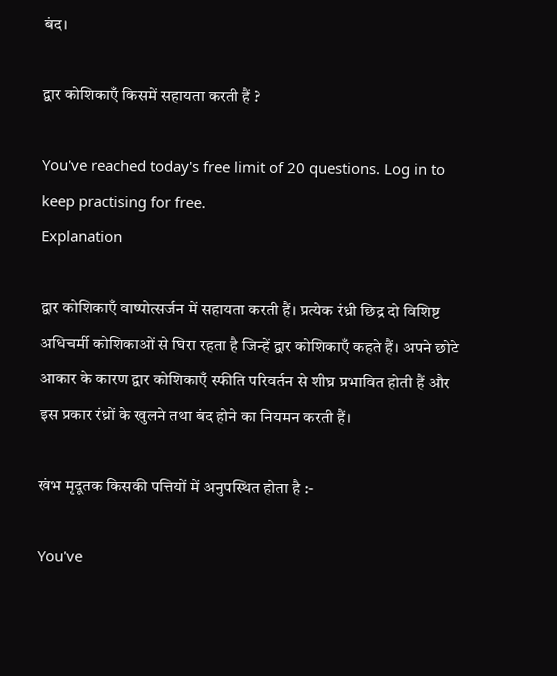बंद।

द्वार कोशिकाएँ किसमें सहायता करती हैं ?

You've reached today's free limit of 20 questions. Log in to keep practising for free.
Explanation

द्वार कोशिकाएँ वाष्पोत्सर्जन में सहायता करती हैं। प्रत्येक रंध्री छिद्र दो विशिष्ट अधिचर्मी कोशिकाओं से घिरा रहता है जिन्हें द्वार कोशिकाएँ कहते हैं। अपने छोटे आकार के कारण द्वार कोशिकाएँ स्फीति परिवर्तन से शीघ्र प्रभावित होती हैं और इस प्रकार रंध्रों के खुलने तथा बंद होने का नियमन करती हैं।

खंभ मृदूतक किसकी पत्तियों में अनुपस्थित होता है :-

You've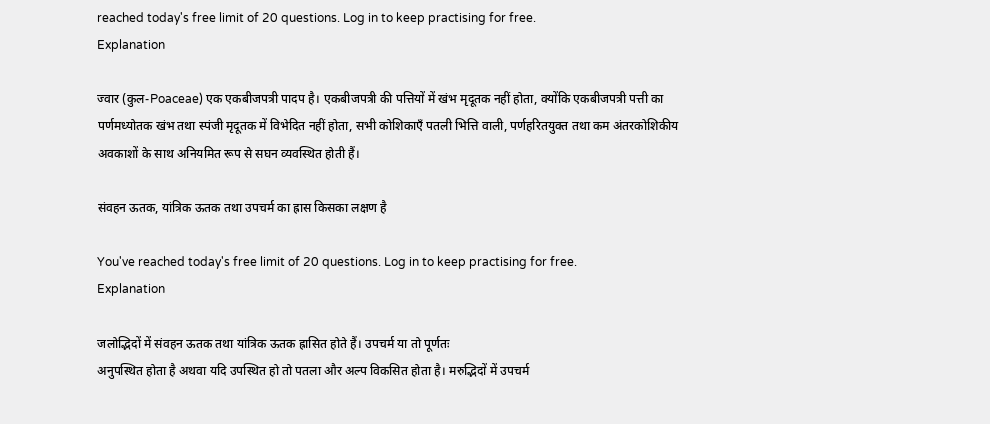reached today's free limit of 20 questions. Log in to keep practising for free.
Explanation

ज्वार (कुल-Poaceae) एक एकबीजपत्री पादप है। एकबीजपत्री की पत्तियों में खंभ मृदूतक नहीं होता, क्योंकि एकबीजपत्री पत्ती का पर्णमध्योतक खंभ तथा स्पंजी मृदूतक में विभेदित नहीं होता, सभी कोशिकाएँ पतली भित्ति वाली, पर्णहरितयुक्त तथा कम अंतरकोशिकीय अवकाशों के साथ अनियमित रूप से सघन व्यवस्थित होती हैं।

संवहन ऊतक, यांत्रिक ऊतक तथा उपचर्म का ह्रास किसका लक्षण है

You've reached today's free limit of 20 questions. Log in to keep practising for free.
Explanation

जलोद्भिदों में संवहन ऊतक तथा यांत्रिक ऊतक ह्रासित होते हैं। उपचर्म या तो पूर्णतः
अनुपस्थित होता है अथवा यदि उपस्थित हो तो पतला और अल्प विकसित होता है। मरुद्भिदों में उपचर्म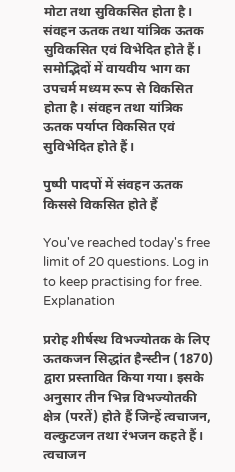मोटा तथा सुविकसित होता है।
संवहन ऊतक तथा यांत्रिक ऊतक सुविकसित एवं विभेदित होते हैं। समोद्भिदों में वायवीय भाग का उपचर्म मध्यम रूप से विकसित होता है। संवहन तथा यांत्रिक ऊतक पर्याप्त विकसित एवं सुविभेदित होते हैं।

पुष्पी पादपों में संवहन ऊतक किससे विकसित होते हैं

You've reached today's free limit of 20 questions. Log in to keep practising for free.
Explanation

प्ररोह शीर्षस्थ विभज्योतक के लिए ऊतकजन सिद्धांत हैन्स्टीन (1870) द्वारा प्रस्तावित किया गया। इसके अनुसार तीन भिन्न विभज्योतकी क्षेत्र (परतें) होते हैं जिन्हें त्वचाजन, वल्कुटजन तथा रंभजन कहते हैं। त्वचाजन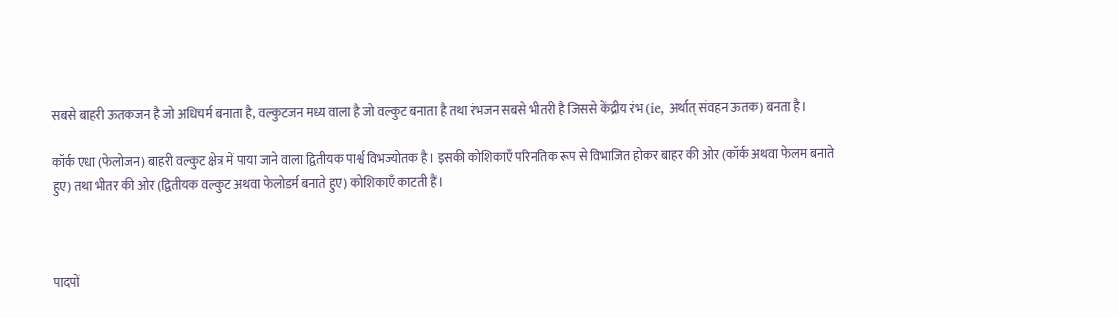सबसे बाहरी ऊतकजन है जो अधिचर्म बनाता है, वल्कुटजन मध्य वाला है जो वल्कुट बनाता है तथा रंभजन सबसे भीतरी है जिससे केंद्रीय रंभ (ie, अर्थात् संवहन ऊतक) बनता है।

कॉर्क एधा (फेलोजन) बाहरी वल्कुट क्षेत्र में पाया जाने वाला द्वितीयक पार्श्व विभज्योतक है। इसकी कोशिकाएँ परिनतिक रूप से विभाजित होकर बाहर की ओर (कॉर्क अथवा फेलम बनाते हुए) तथा भीतर की ओर (द्वितीयक वल्कुट अथवा फेलोडर्म बनाते हुए) कोशिकाएँ काटती हैं।



पादपों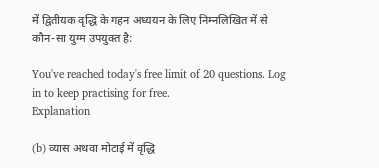में द्वितीयक वृद्धि के गहन अध्ययन के लिए निम्नलिखित में से कौन-सा युग्म उपयुक्त है:

You've reached today's free limit of 20 questions. Log in to keep practising for free.
Explanation

(b) व्यास अथवा मोटाई में वृद्धि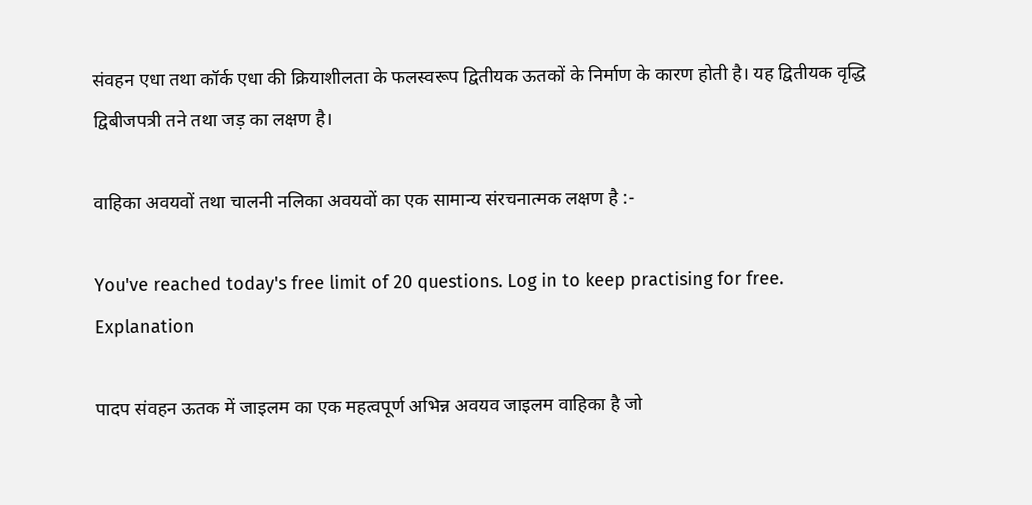संवहन एधा तथा कॉर्क एधा की क्रियाशीलता के फलस्वरूप द्वितीयक ऊतकों के निर्माण के कारण होती है। यह द्वितीयक वृद्धि द्विबीजपत्री तने तथा जड़ का लक्षण है।

वाहिका अवयवों तथा चालनी नलिका अवयवों का एक सामान्य संरचनात्मक लक्षण है :-

You've reached today's free limit of 20 questions. Log in to keep practising for free.
Explanation

पादप संवहन ऊतक में जाइलम का एक महत्वपूर्ण अभिन्न अवयव जाइलम वाहिका है जो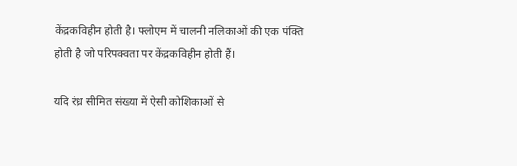केंद्रकविहीन होती है। फ्लोएम में चालनी नलिकाओं की एक पंक्ति होती है जो परिपक्वता पर केंद्रकविहीन होती हैं।

यदि रंध्र सीमित संख्या में ऐसी कोशिकाओं से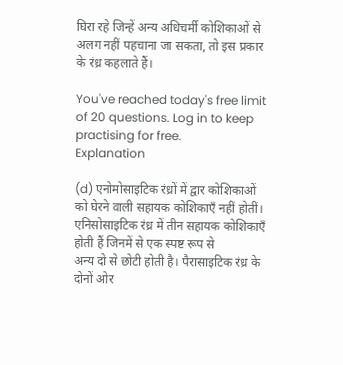घिरा रहे जिन्हें अन्य अधिचर्मी कोशिकाओं से अलग नहीं पहचाना जा सकता, तो इस प्रकार के रंध्र कहलाते हैं।

You've reached today's free limit of 20 questions. Log in to keep practising for free.
Explanation

(d) एनोमोसाइटिक रंध्रों में द्वार कोशिकाओं को घेरने वाली सहायक कोशिकाएँ नहीं होतीं। एनिसोसाइटिक रंध्र में तीन सहायक कोशिकाएँ होती हैं जिनमें से एक स्पष्ट रूप से
अन्य दो से छोटी होती है। पैरासाइटिक रंध्र के दोनों ओर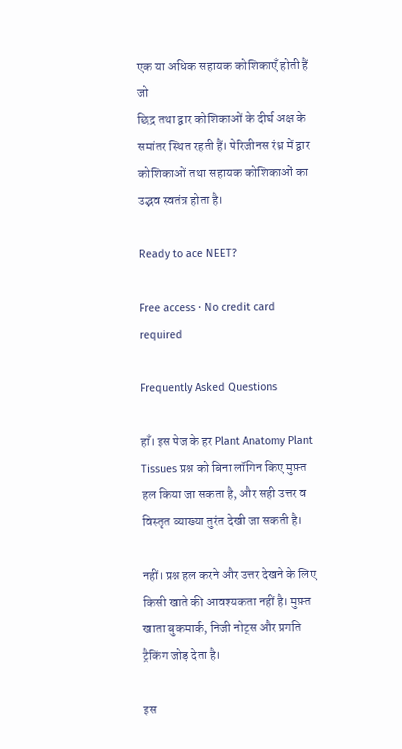एक या अधिक सहायक कोशिकाएँ होती हैं जो
छिद्र तथा द्वार कोशिकाओं के दीर्घ अक्ष के समांतर स्थित रहती हैं। पेरिजीनस रंध्र में द्वार कोशिकाओं तथा सहायक कोशिकाओं का उद्भव स्वतंत्र होता है।

Ready to ace NEET?

Free access · No credit card required

Frequently Asked Questions

हाँ। इस पेज के हर Plant Anatomy Plant Tissues प्रश्न को बिना लॉगिन किए मुफ़्त हल किया जा सकता है, और सही उत्तर व विस्तृत व्याख्या तुरंत देखी जा सकती है।

नहीं। प्रश्न हल करने और उत्तर देखने के लिए किसी खाते की आवश्यकता नहीं है। मुफ़्त खाता बुकमार्क, निजी नोट्स और प्रगति ट्रैकिंग जोड़ देता है।

इस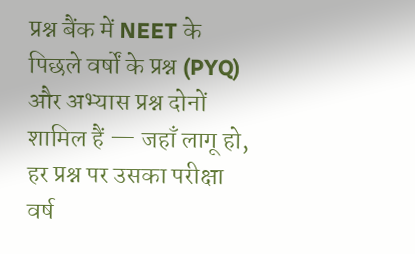प्रश्न बैंक में NEET के पिछले वर्षों के प्रश्न (PYQ) और अभ्यास प्रश्न दोनों शामिल हैं — जहाँ लागू हो, हर प्रश्न पर उसका परीक्षा वर्ष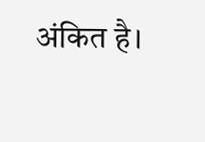अंकित है।